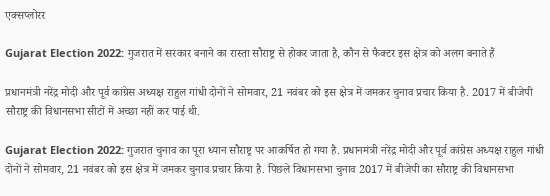एक्सप्लोरर

Gujarat Election 2022: गुजरात में सरकार बनाने का रास्ता सौराष्ट्र से होकर जाता है, कौन से फैक्टर इस क्षेत्र को अलग बनाते हैं

प्रधानमंत्री नरेंद्र मोदी और पूर्व कांग्रेस अध्यक्ष राहुल गांधी दोनों ने सोमवार, 21 नवंबर को इस क्षेत्र में जमकर चुनाव प्रचार किया है. 2017 में बीजेपी सौराष्ट्र की विधानसभा सीटों में अच्छा नहीं कर पाई थी.

Gujarat Election 2022: गुजरात चुनाव का पूरा ध्यान सौराष्ट्र पर आकर्षित हो गया है. प्रधानमंत्री नरेंद्र मोदी और पूर्व कांग्रेस अध्यक्ष राहुल गांधी दोनों ने सोमवार, 21 नवंबर को इस क्षेत्र में जमकर चुनाव प्रचार किया है. पिछले विधानसभा चुनाव 2017 में बीजेपी का सौराष्ट्र की विधानसभा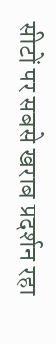सीटों पर सबसे खराब प्रदर्शन रहा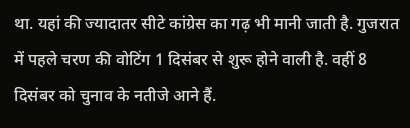था. यहां की ज्‍यादातर सीटे कांग्रेस का गढ़ भी मानी जाती है. गुजरात में पहले चरण की वोटिंग 1 दिसंबर से शुरू होने वाली है. वहीं 8 दिसंबर को चुनाव के नतीजे आने हैं.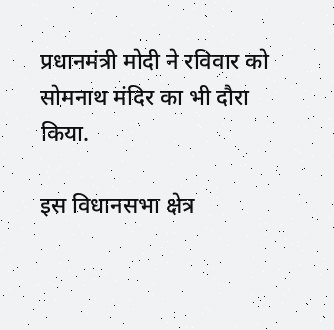प्रधानमंत्री मोदी ने रविवार को सोमनाथ मंदिर का भी दौरा किया.

इस विधानसभा क्षेत्र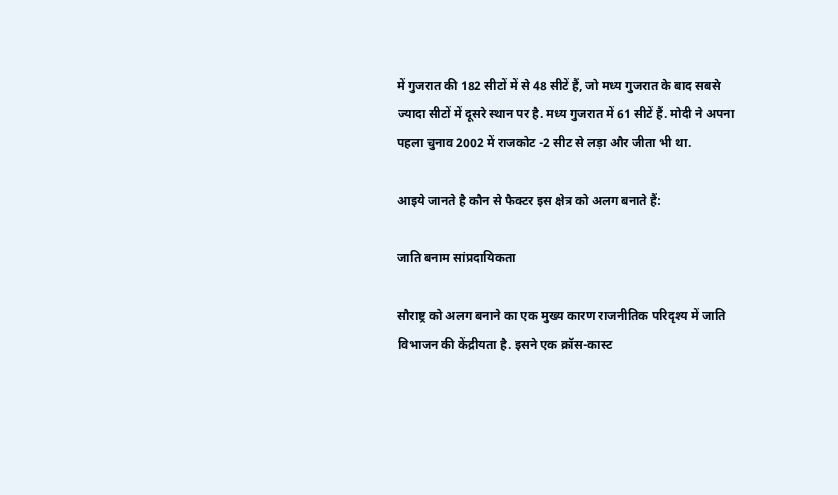में गुजरात की 182 सीटों में से 48 सीटें हैं, जो मध्य गुजरात के बाद सबसे ज्यादा सीटों में दूसरे स्थान पर है. मध्य गुजरात में 61 सीटें हैं. मोदी ने अपना पहला चुनाव 2002 में राजकोट -2 सीट से लड़ा और जीता भी था.

आइये जानते है कौन से फैक्टर इस क्षेत्र को अलग बनाते हैं:

जाति बनाम सांप्रदायिकता

सौराष्ट्र को अलग बनाने का एक मुख्य कारण राजनीतिक परिदृश्य में जाति विभाजन की केंद्रीयता है. इसने एक क्रॉस-कास्ट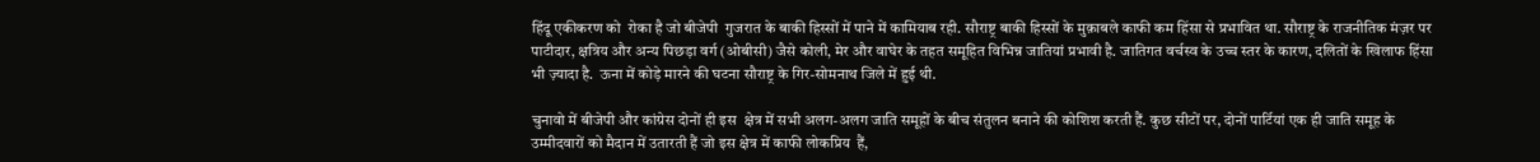हिंदू एकीकरण को  रोका है जो बीजेपी  गुजरात के बाकी हिस्सों में पाने में कामियाब रही. सौराष्ट्र बाकी हिस्सों के मुक़ाबले काफी कम हिंसा से प्रभावित था. सौराष्ट्र के राजनीतिक मंज़र पर पाटीदार, क्षत्रिय और अन्य पिछड़ा वर्ग (ओबीसी) जैसे कोली, मेर और वाघेर के तहत समूहित विभिन्न जातियां प्रभावी है. जातिगत वर्चस्व के उच्च स्तर के कारण, दलितों के खिलाफ हिंसा भी ज़्यादा है.  ऊना में कोड़े मारने की घटना सौराष्ट्र के गिर-सोमनाथ जिले में हुई थी.

चुनावो में बीजेपी और कांग्रेस दोनों ही इस  क्षेत्र में सभी अलग-अलग जाति समूहों के बीच संतुलन बनाने की कोशिश करती हैं. कुछ सीटों पर, दोनों पार्टियां एक ही जाति समूह के उम्मीदवारों को मैदान में उतारती हैं जो इस क्षेत्र में काफी लोकप्रिय  हैं,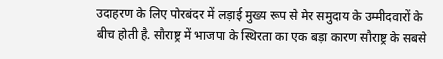उदाहरण के लिए पोरबंदर में लड़ाई मुख्य रूप से मेर समुदाय के उम्मीदवारों के बीच होती है. सौराष्ट्र में भाजपा के स्थिरता का एक बड़ा कारण सौराष्ट्र के सबसे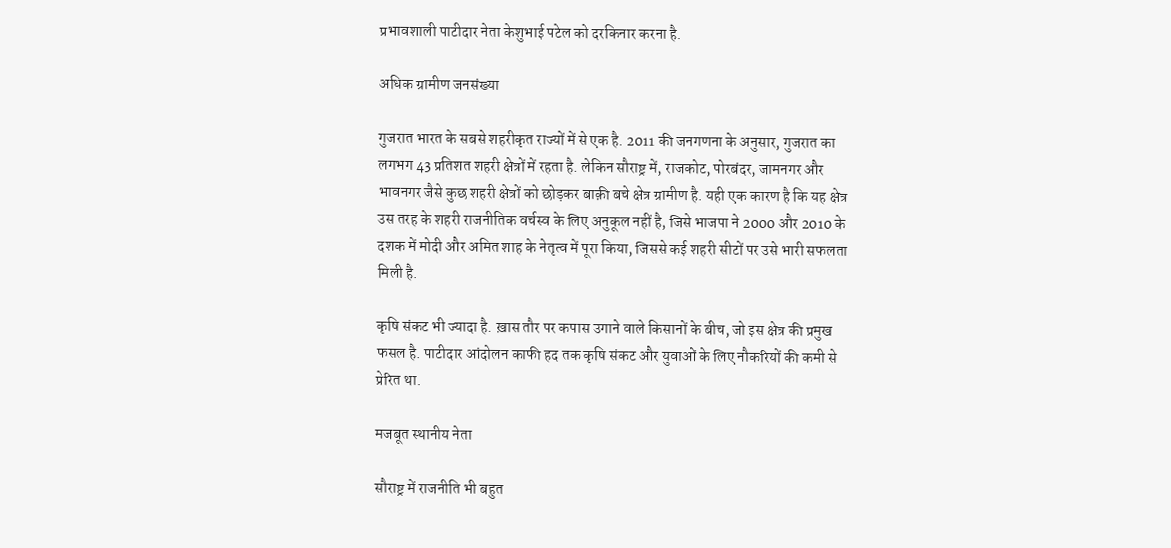प्रभावशाली पाटीदार नेता केशुभाई पटेल को दरकिनार करना है.

अधिक ग्रामीण जनसंख्या

गुजरात भारत के सबसे शहरीकृत राज्यों में से एक है. 2011 की जनगणना के अनुसार, गुजरात का लगभग 43 प्रतिशत शहरी क्षेत्रों में रहता है. लेकिन सौराष्ट्र में, राजकोट, पोरबंदर, जामनगर और भावनगर जैसे कुछ शहरी क्षेत्रों को छोड़कर बाक़ी बचे क्षेत्र ग्रामीण है. यही एक कारण है कि यह क्षेत्र उस तरह के शहरी राजनीतिक वर्चस्व के लिए अनुकूल नहीं है, जिसे भाजपा ने 2000 और 2010 के दशक में मोदी और अमित शाह के नेतृत्व में पूरा किया, जिससे कई शहरी सीटों पर उसे भारी सफलता मिली है.

कृषि संकट भी ज्यादा है. ख़ास तौर पर कपास उगाने वाले किसानों के बीच, जो इस क्षेत्र की प्रमुख फसल है. पाटीदार आंदोलन काफी हद तक कृषि संकट और युवाओं के लिए नौकरियों की कमी से प्रेरित था.

मजबूत स्थानीय नेता

सौराष्ट्र में राजनीति भी बहुत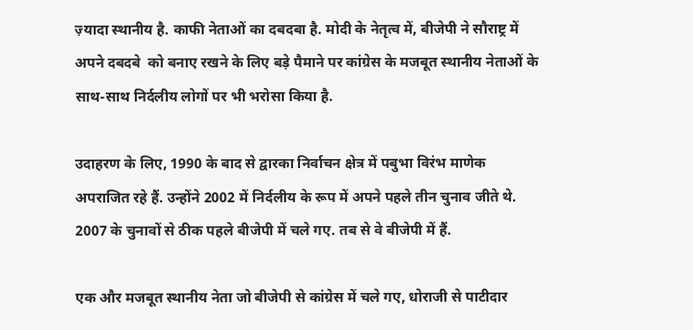ज़्यादा स्थानीय है. काफी नेताओं का दबदबा है. मोदी के नेतृत्व में, बीजेपी ने सौराष्ट्र में अपने दबदबे  को बनाए रखने के लिए बड़े पैमाने पर कांग्रेस के मजबूत स्थानीय नेताओं के साथ-साथ निर्दलीय लोगों पर भी भरोसा किया है.

उदाहरण के लिए, 1990 के बाद से द्वारका निर्वाचन क्षेत्र में पबुभा विरंभ माणेक अपराजित रहे हैं. उन्होंने 2002 में निर्दलीय के रूप में अपने पहले तीन चुनाव जीते थे.  2007 के चुनावों से ठीक पहले बीजेपी में चले गए. तब से वे बीजेपी में हैं.

एक और मजबूत स्थानीय नेता जो बीजेपी से कांग्रेस में चले गए, धोराजी से पाटीदार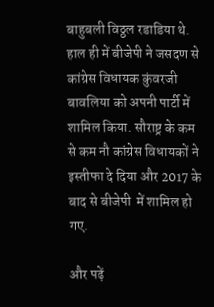बाहुबली विठ्ठल रडाडिया थे. हाल ही में बीजेपी ने जसदण से कांग्रेस विधायक कुंवरजी बावलिया को अपनी पार्टी में शामिल किया. सौराष्ट्र के कम से कम नौ कांग्रेस विधायकों ने इस्तीफा दे दिया और 2017 के बाद से बीजेपी  में शामिल हो गए.

और पढ़ें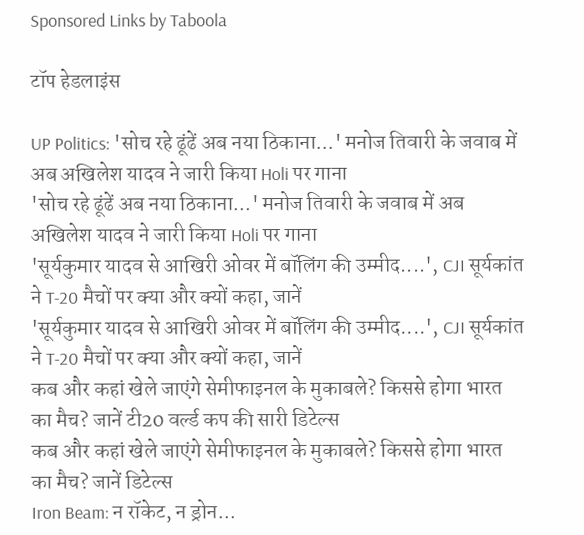Sponsored Links by Taboola

टॉप हेडलाइंस

UP Politics: 'सोच रहे ढूंढें अब नया ठिकाना...' मनोज तिवारी के जवाब में अब अखिलेश यादव ने जारी किया Holi पर गाना
'सोच रहे ढूंढें अब नया ठिकाना...' मनोज तिवारी के जवाब में अब अखिलेश यादव ने जारी किया Holi पर गाना
'सूर्यकुमार यादव से आखिरी ओवर में बॉलिंग की उम्मीद....', CJI सूर्यकांत ने T-20 मैचों पर क्या और क्यों कहा, जानें
'सूर्यकुमार यादव से आखिरी ओवर में बॉलिंग की उम्मीद....', CJI सूर्यकांत ने T-20 मैचों पर क्या और क्यों कहा, जानें
कब और कहां खेले जाएंगे सेमीफाइनल के मुकाबले? किससे होगा भारत का मैच? जानें टी20 वर्ल्ड कप की सारी डिटेल्स
कब और कहां खेले जाएंगे सेमीफाइनल के मुकाबले? किससे होगा भारत का मैच? जानें डिटेल्स
Iron Beam: न रॉकेट, न ड्रोन...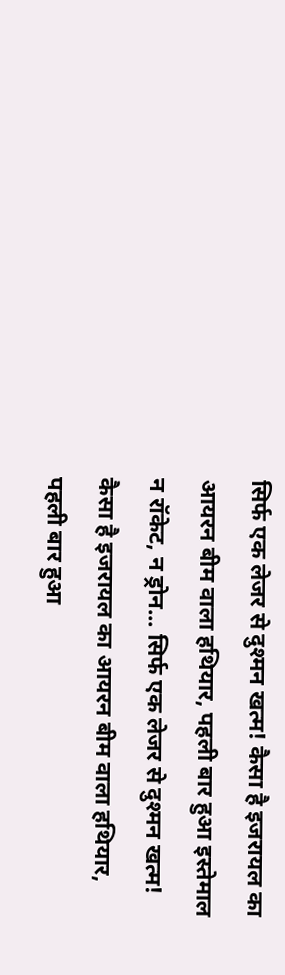सिर्फ एक लेजर से दुश्मन खत्म! कैसा है इजरायल का आयरन बीम वाला हथियार, पहली बार हुआ इस्तेमाल
न रॉकेट, न ड्रोन... सिर्फ एक लेजर से दुश्मन खत्म! कैसा है इजरायल का आयरन बीम वाला हथियार, पहली बार हुआ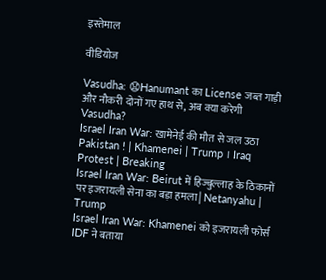इस्तेमाल

वीडियोज

Vasudha: 😧Hanumant का License जब्त गाड़ी और नौकरी दोनों गए हाथ से, अब क्या करेगी Vasudha?
Israel Iran War: खामेनेई की मौत से जल उठा Pakistan ! | Khamenei | Trump । Iraq Protest | Breaking
Israel Iran War: Beirut में हिज्बुल्लाह के ठिकानों पर इजरायली सेना का बड़ा हमला| Netanyahu | Trump
Israel Iran War: Khamenei को इजरायली फोर्स IDF ने बताया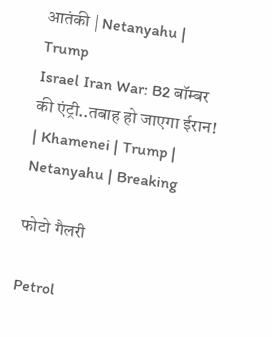आतंकी | Netanyahu | Trump
Israel Iran War: B2 बॉम्बर की एंट्री..तबाह हो जाएगा ईरान! | Khamenei | Trump | Netanyahu | Breaking

फोटो गैलरी

Petrol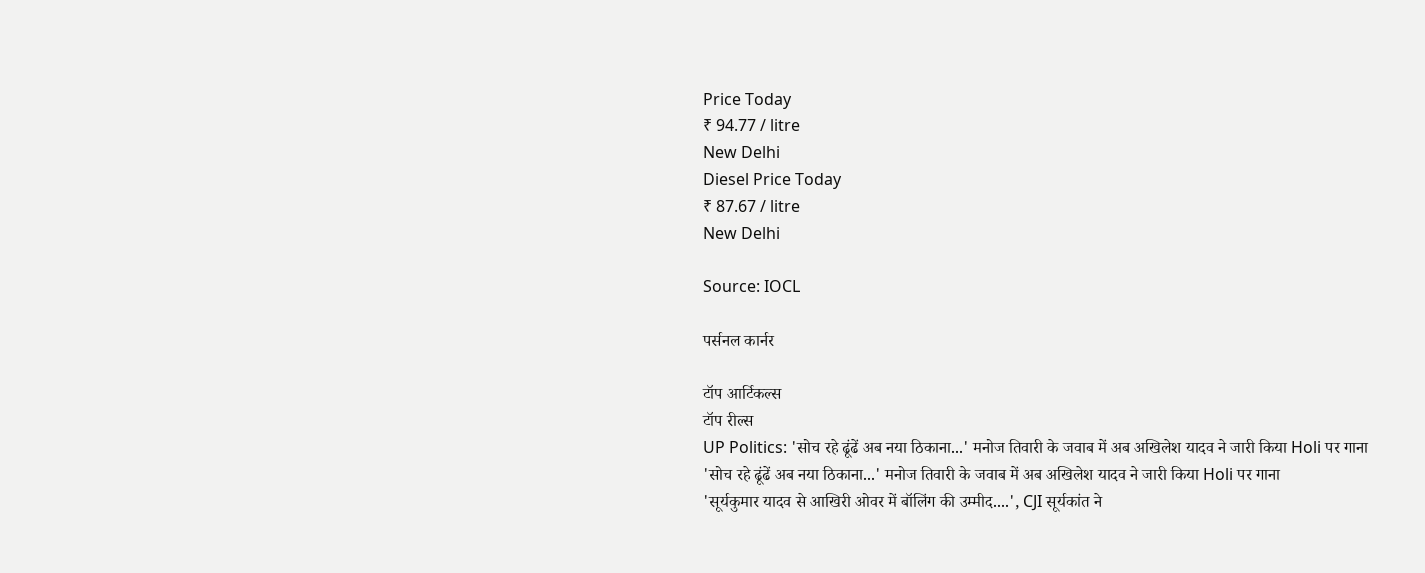Price Today
₹ 94.77 / litre
New Delhi
Diesel Price Today
₹ 87.67 / litre
New Delhi

Source: IOCL

पर्सनल कार्नर

टॉप आर्टिकल्स
टॉप रील्स
UP Politics: 'सोच रहे ढूंढें अब नया ठिकाना...' मनोज तिवारी के जवाब में अब अखिलेश यादव ने जारी किया Holi पर गाना
'सोच रहे ढूंढें अब नया ठिकाना...' मनोज तिवारी के जवाब में अब अखिलेश यादव ने जारी किया Holi पर गाना
'सूर्यकुमार यादव से आखिरी ओवर में बॉलिंग की उम्मीद....', CJI सूर्यकांत ने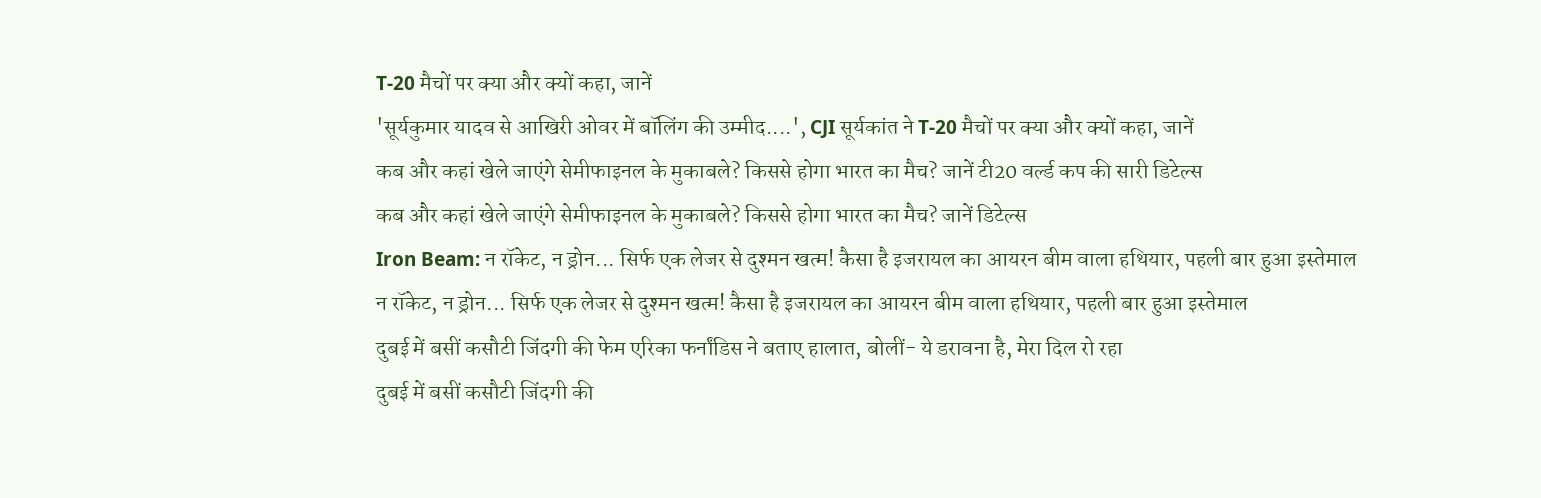T-20 मैचों पर क्या और क्यों कहा, जानें
'सूर्यकुमार यादव से आखिरी ओवर में बॉलिंग की उम्मीद....', CJI सूर्यकांत ने T-20 मैचों पर क्या और क्यों कहा, जानें
कब और कहां खेले जाएंगे सेमीफाइनल के मुकाबले? किससे होगा भारत का मैच? जानें टी20 वर्ल्ड कप की सारी डिटेल्स
कब और कहां खेले जाएंगे सेमीफाइनल के मुकाबले? किससे होगा भारत का मैच? जानें डिटेल्स
Iron Beam: न रॉकेट, न ड्रोन... सिर्फ एक लेजर से दुश्मन खत्म! कैसा है इजरायल का आयरन बीम वाला हथियार, पहली बार हुआ इस्तेमाल
न रॉकेट, न ड्रोन... सिर्फ एक लेजर से दुश्मन खत्म! कैसा है इजरायल का आयरन बीम वाला हथियार, पहली बार हुआ इस्तेमाल
दुबई में बसीं कसौटी जिंदगी की फेम एरिका फर्नांडिस ने बताए हालात, बोलीं- ये डरावना है, मेरा दिल रो रहा
दुबई में बसीं कसौटी जिंदगी की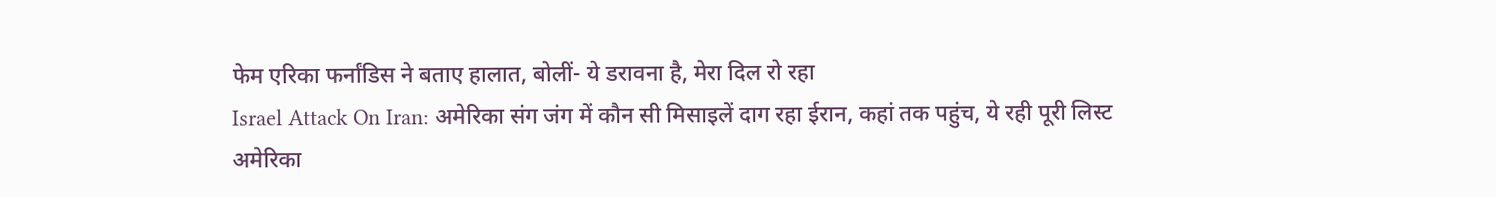फेम एरिका फर्नांडिस ने बताए हालात, बोलीं- ये डरावना है, मेरा दिल रो रहा
Israel Attack On Iran: अमेरिका संग जंग में कौन सी मिसाइलें दाग रहा ईरान, कहां तक पहुंच, ये रही पूरी लिस्ट
अमेरिका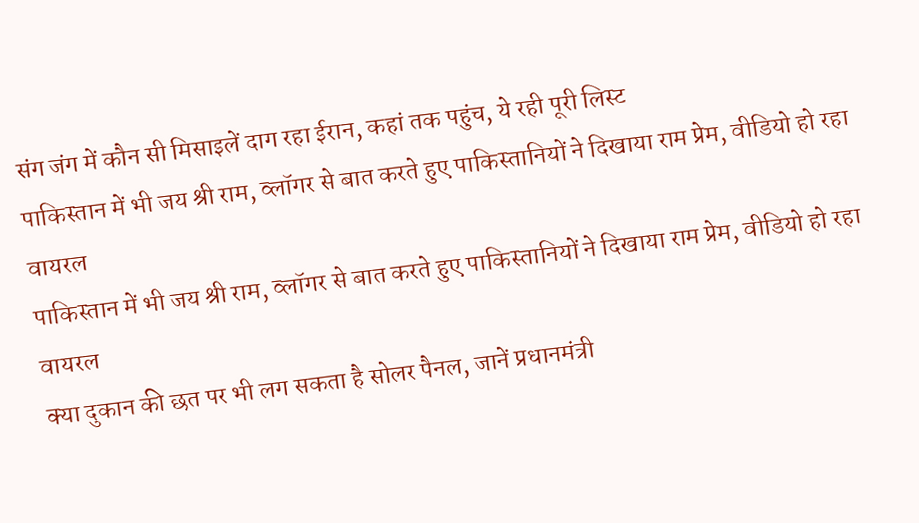संग जंग में कौन सी मिसाइलें दाग रहा ईरान, कहां तक पहुंच, ये रही पूरी लिस्ट
पाकिस्तान में भी जय श्री राम, व्लॉगर से बात करते हुए पाकिस्तानियों ने दिखाया राम प्रेम, वीडियो हो रहा वायरल
पाकिस्तान में भी जय श्री राम, व्लॉगर से बात करते हुए पाकिस्तानियों ने दिखाया राम प्रेम, वीडियो हो रहा वायरल
क्या दुकान की छत पर भी लग सकता है सोलर पैनल, जानें प्रधानमंत्री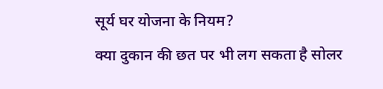सूर्य घर योजना के नियम?
क्या दुकान की छत पर भी लग सकता है सोलर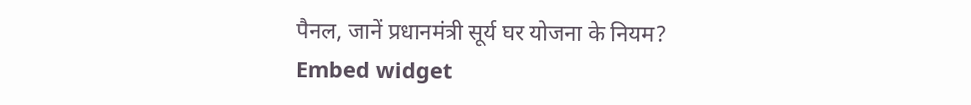पैनल, जानें प्रधानमंत्री सूर्य घर योजना के नियम?
Embed widget